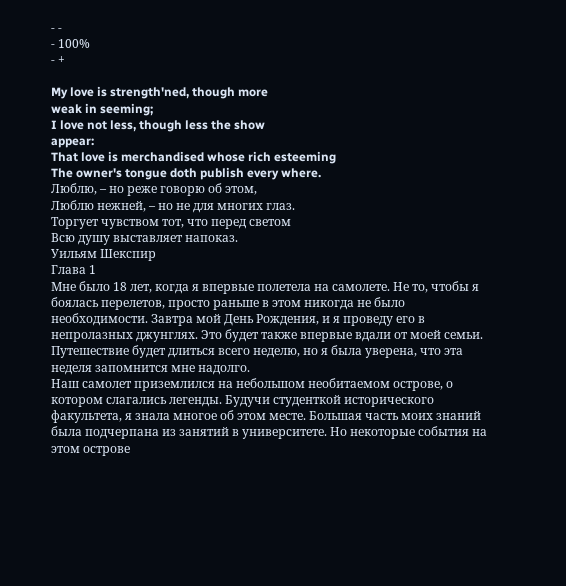- -
- 100%
- +

My love is strength'ned, though more
weak in seeming;
I love not less, though less the show
appear:
That love is merchandised whose rich esteeming
The owner's tongue doth publish every where.
Люблю, – но реже говорю об этом,
Люблю нежней, – но не для многих глаз.
Торгует чувством тот, что перед светом
Всю душу выставляет напоказ.
Уильям Шекспир
Глава 1
Мне было 18 лет, когда я впервые полетела на самолете. Не то, чтобы я боялась перелетов, просто раньше в этом никогда не было необходимости. Завтра мой День Рождения, и я проведу его в непролазных джунглях. Это будет также впервые вдали от моей семьи. Путешествие будет длиться всего неделю, но я была уверена, что эта неделя запомнится мне надолго.
Наш самолет приземлился на небольшом необитаемом острове, о котором слагались легенды. Будучи студенткой исторического факультета, я знала многое об этом месте. Большая часть моих знаний была подчерпана из занятий в университете. Но некоторые события на этом острове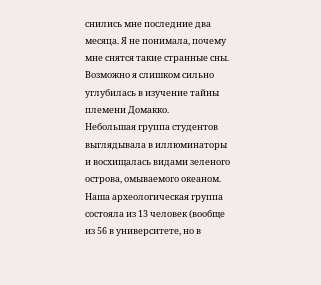снились мне последние два месяца. Я не понимала, почему мне снятся такие странные сны. Возможно я слишком сильно углубилась в изучение тайны племени Домакко.
Небольшая группа студентов выглядывала в иллюминаторы и восхищалась видами зеленого острова, омываемого океаном. Наша археологическая группа состояла из 13 человек (вообще из 56 в университете, но в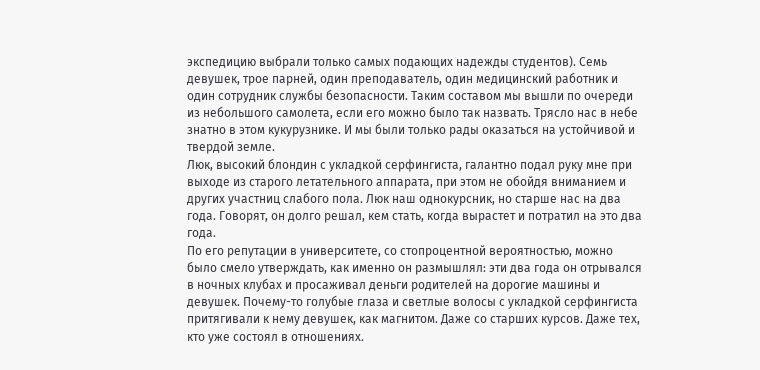экспедицию выбрали только самых подающих надежды студентов). Семь девушек, трое парней, один преподаватель, один медицинский работник и один сотрудник службы безопасности. Таким составом мы вышли по очереди из небольшого самолета, если его можно было так назвать. Трясло нас в небе знатно в этом кукурузнике. И мы были только рады оказаться на устойчивой и твердой земле.
Люк, высокий блондин с укладкой серфингиста, галантно подал руку мне при выходе из старого летательного аппарата, при этом не обойдя вниманием и других участниц слабого пола. Люк наш однокурсник, но старше нас на два года. Говорят, он долго решал, кем стать, когда вырастет и потратил на это два года.
По его репутации в университете, со стопроцентной вероятностью, можно было смело утверждать, как именно он размышлял: эти два года он отрывался в ночных клубах и просаживал деньги родителей на дорогие машины и девушек. Почему-то голубые глаза и светлые волосы с укладкой серфингиста притягивали к нему девушек, как магнитом. Даже со старших курсов. Даже тех, кто уже состоял в отношениях.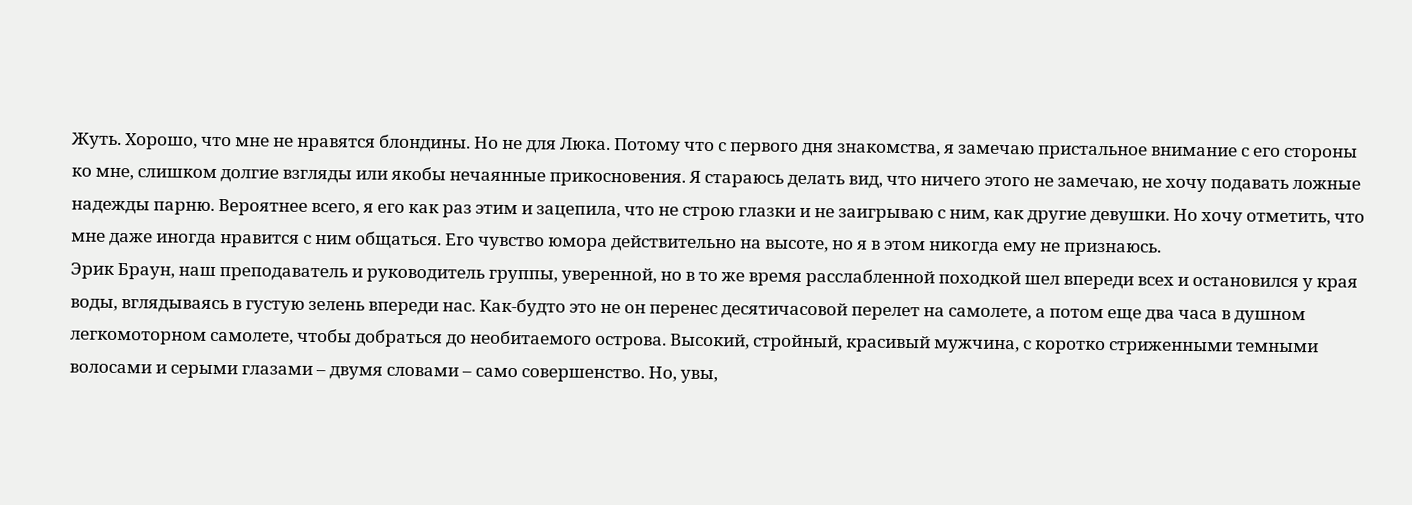Жуть. Хорошо, что мне не нравятся блондины. Но не для Люка. Потому что с первого дня знакомства, я замечаю пристальное внимание с его стороны ко мне, слишком долгие взгляды или якобы нечаянные прикосновения. Я стараюсь делать вид, что ничего этого не замечаю, не хочу подавать ложные надежды парню. Вероятнее всего, я его как раз этим и зацепила, что не строю глазки и не заигрываю с ним, как другие девушки. Но хочу отметить, что мне даже иногда нравится с ним общаться. Его чувство юмора действительно на высоте, но я в этом никогда ему не признаюсь.
Эрик Браун, наш преподаватель и руководитель группы, уверенной, но в то же время расслабленной походкой шел впереди всех и остановился у края воды, вглядываясь в густую зелень впереди нас. Как-будто это не он перенес десятичасовой перелет на самолете, а потом еще два часа в душном легкомоторном самолете, чтобы добраться до необитаемого острова. Высокий, стройный, красивый мужчина, с коротко стриженными темными волосами и серыми глазами – двумя словами – само совершенство. Но, увы,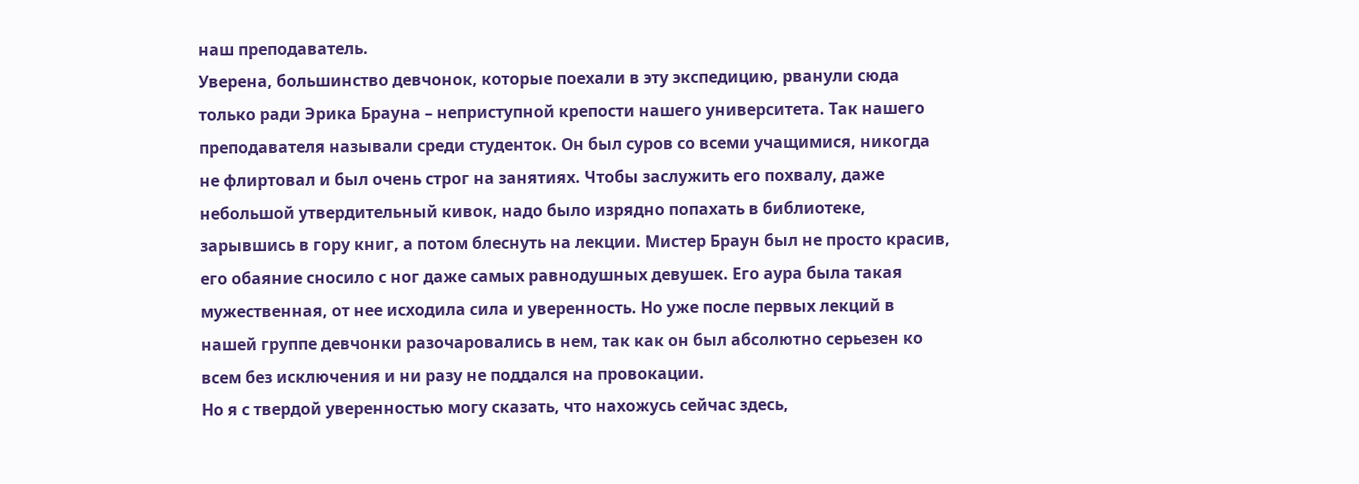наш преподаватель.
Уверена, большинство девчонок, которые поехали в эту экспедицию, рванули сюда только ради Эрика Брауна – неприступной крепости нашего университета. Так нашего преподавателя называли среди студенток. Он был суров со всеми учащимися, никогда не флиртовал и был очень строг на занятиях. Чтобы заслужить его похвалу, даже небольшой утвердительный кивок, надо было изрядно попахать в библиотеке, зарывшись в гору книг, а потом блеснуть на лекции. Мистер Браун был не просто красив, его обаяние сносило с ног даже самых равнодушных девушек. Его аура была такая мужественная, от нее исходила сила и уверенность. Но уже после первых лекций в нашей группе девчонки разочаровались в нем, так как он был абсолютно серьезен ко всем без исключения и ни разу не поддался на провокации.
Но я с твердой уверенностью могу сказать, что нахожусь сейчас здесь,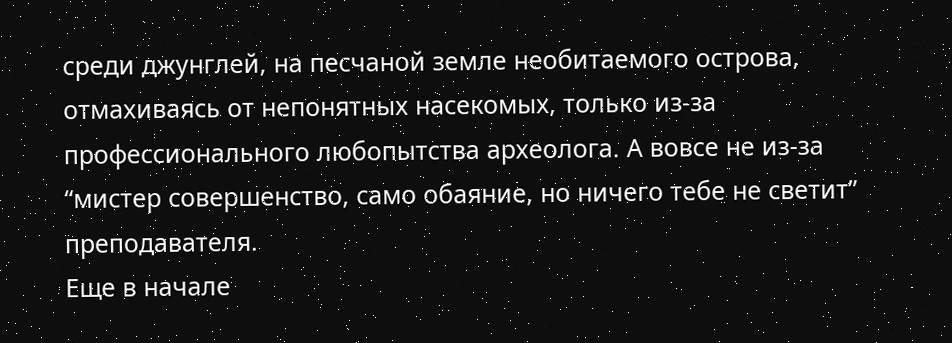среди джунглей, на песчаной земле необитаемого острова, отмахиваясь от непонятных насекомых, только из-за профессионального любопытства археолога. А вовсе не из-за “мистер совершенство, само обаяние, но ничего тебе не светит” преподавателя.
Еще в начале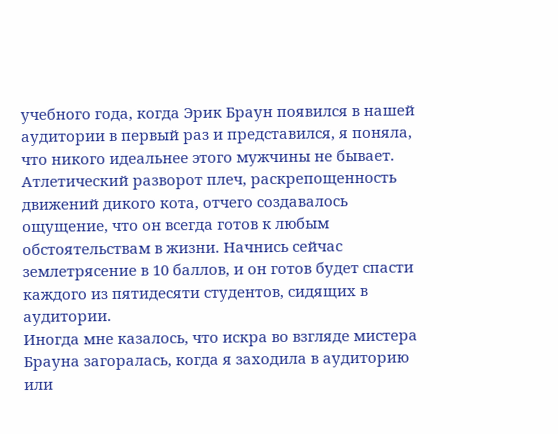учебного года, когда Эрик Браун появился в нашей аудитории в первый раз и представился, я поняла, что никого идеальнее этого мужчины не бывает. Атлетический разворот плеч, раскрепощенность движений дикого кота, отчего создавалось ощущение, что он всегда готов к любым обстоятельствам в жизни. Начнись сейчас землетрясение в 10 баллов, и он готов будет спасти каждого из пятидесяти студентов, сидящих в аудитории.
Иногда мне казалось, что искра во взгляде мистера Брауна загоралась, когда я заходила в аудиторию или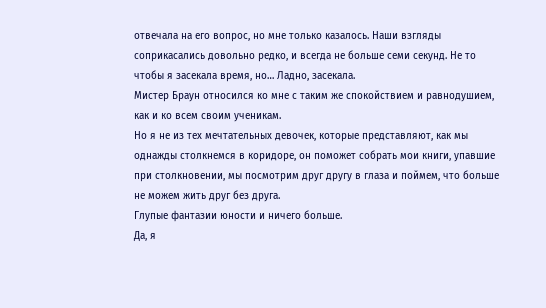отвечала на его вопрос, но мне только казалось. Наши взгляды соприкасались довольно редко, и всегда не больше семи секунд. Не то чтобы я засекала время, но… Ладно, засекала.
Мистер Браун относился ко мне с таким же спокойствием и равнодушием, как и ко всем своим ученикам.
Но я не из тех мечтательных девочек, которые представляют, как мы однажды столкнемся в коридоре, он поможет собрать мои книги, упавшие при столкновении, мы посмотрим друг другу в глаза и поймем, что больше не можем жить друг без друга.
Глупые фантазии юности и ничего больше.
Да, я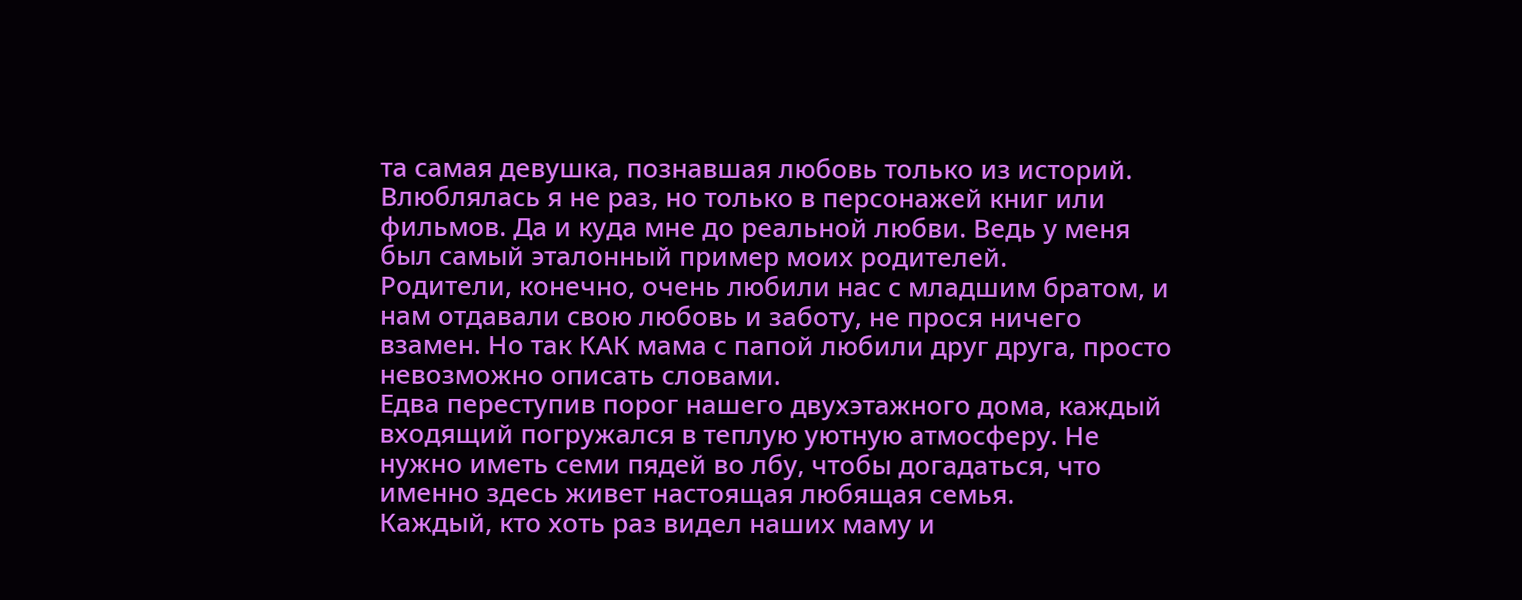та самая девушка, познавшая любовь только из историй. Влюблялась я не раз, но только в персонажей книг или фильмов. Да и куда мне до реальной любви. Ведь у меня был самый эталонный пример моих родителей.
Родители, конечно, очень любили нас с младшим братом, и нам отдавали свою любовь и заботу, не прося ничего взамен. Но так КАК мама с папой любили друг друга, просто невозможно описать словами.
Едва переступив порог нашего двухэтажного дома, каждый входящий погружался в теплую уютную атмосферу. Не нужно иметь семи пядей во лбу, чтобы догадаться, что именно здесь живет настоящая любящая семья.
Каждый, кто хоть раз видел наших маму и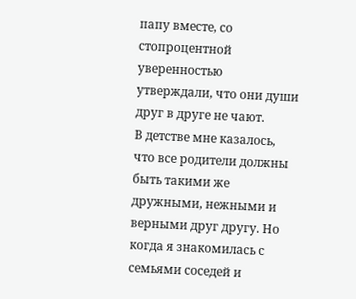папу вместе, со стопроцентной уверенностью утверждали, что они души друг в друге не чают.
В детстве мне казалось, что все родители должны быть такими же дружными, нежными и верными друг другу. Но когда я знакомилась с семьями соседей и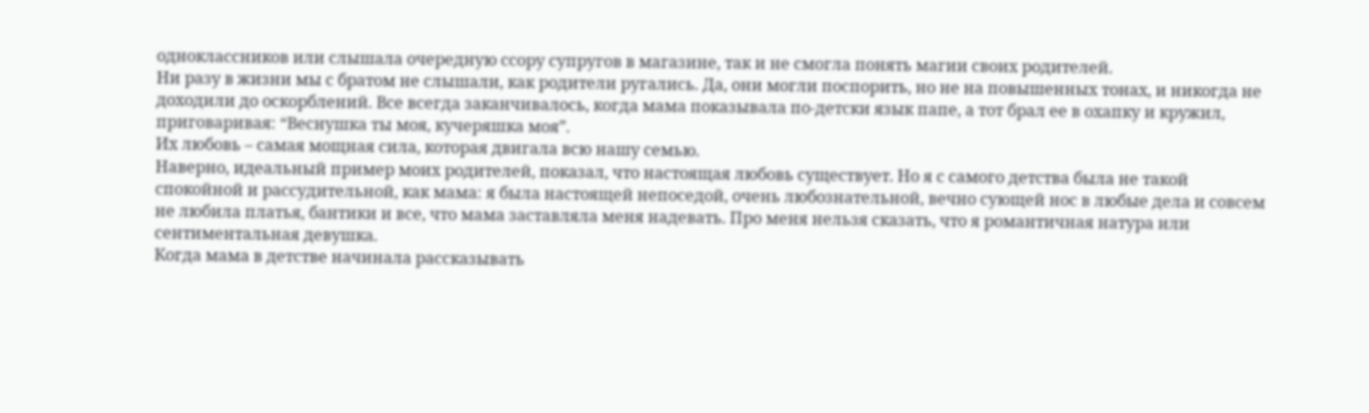одноклассников или слышала очередную ссору супругов в магазине, так и не смогла понять магии своих родителей.
Ни разу в жизни мы с братом не слышали, как родители ругались. Да, они могли поспорить, но не на повышенных тонах, и никогда не доходили до оскорблений. Все всегда заканчивалось, когда мама показывала по-детски язык папе, а тот брал ее в охапку и кружил, приговаривая: “Веснушка ты моя, кучеряшка моя”.
Их любовь – самая мощная сила, которая двигала всю нашу семью.
Наверно, идеальный пример моих родителей, показал, что настоящая любовь существует. Но я с самого детства была не такой спокойной и рассудительной, как мама: я была настоящей непоседой, очень любознательной, вечно сующей нос в любые дела и совсем не любила платья, бантики и все, что мама заставляла меня надевать. Про меня нельзя сказать, что я романтичная натура или сентиментальная девушка.
Когда мама в детстве начинала рассказывать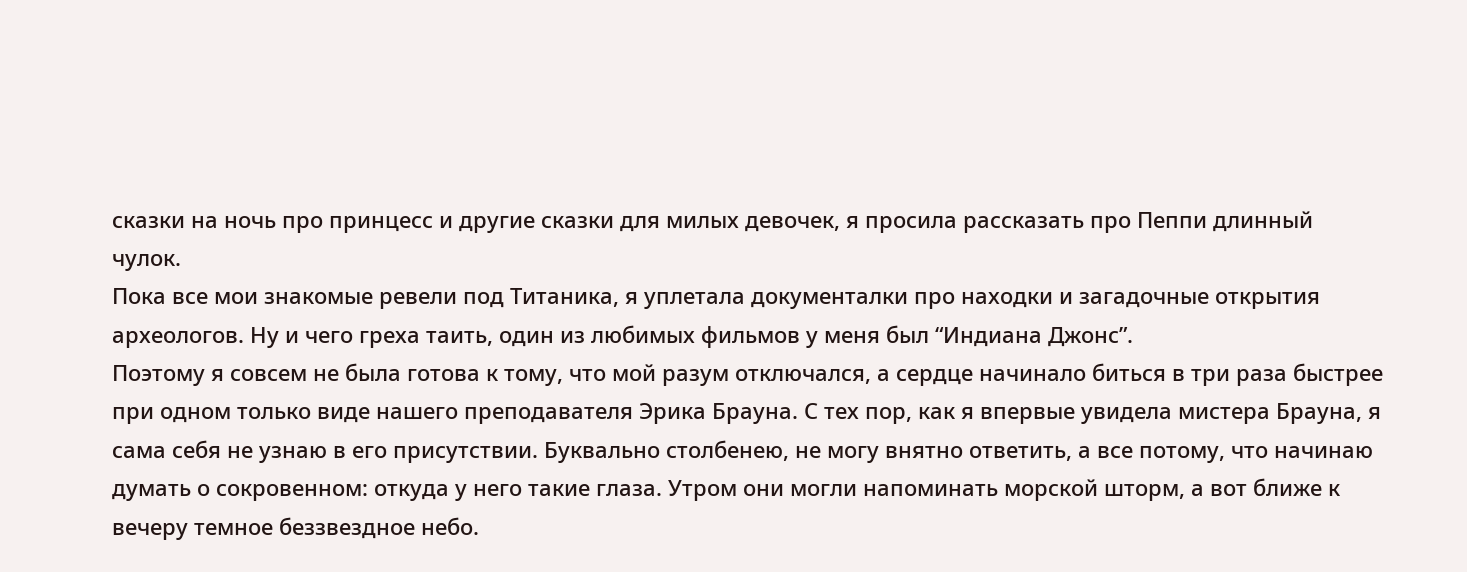сказки на ночь про принцесс и другие сказки для милых девочек, я просила рассказать про Пеппи длинный чулок.
Пока все мои знакомые ревели под Титаника, я уплетала документалки про находки и загадочные открытия археологов. Ну и чего греха таить, один из любимых фильмов у меня был “Индиана Джонс”.
Поэтому я совсем не была готова к тому, что мой разум отключался, а сердце начинало биться в три раза быстрее при одном только виде нашего преподавателя Эрика Брауна. С тех пор, как я впервые увидела мистера Брауна, я сама себя не узнаю в его присутствии. Буквально столбенею, не могу внятно ответить, а все потому, что начинаю думать о сокровенном: откуда у него такие глаза. Утром они могли напоминать морской шторм, а вот ближе к вечеру темное беззвездное небо.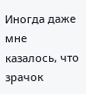Иногда даже мне казалось, что зрачок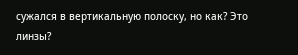сужался в вертикальную полоску, но как? Это линзы?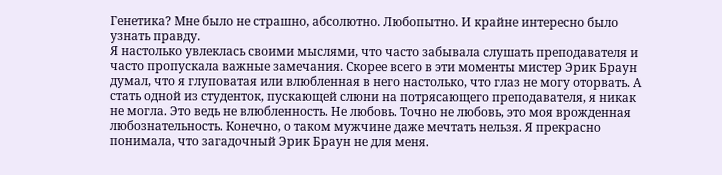Генетика? Мне было не страшно, абсолютно. Любопытно. И крайне интересно было узнать правду.
Я настолько увлеклась своими мыслями, что часто забывала слушать преподавателя и часто пропускала важные замечания. Скорее всего в эти моменты мистер Эрик Браун думал, что я глуповатая или влюбленная в него настолько, что глаз не могу оторвать. А стать одной из студенток, пускающей слюни на потрясающего преподавателя, я никак не могла. Это ведь не влюбленность. Не любовь. Точно не любовь, это моя врожденная любознательность. Конечно, о таком мужчине даже мечтать нельзя. Я прекрасно понимала, что загадочный Эрик Браун не для меня.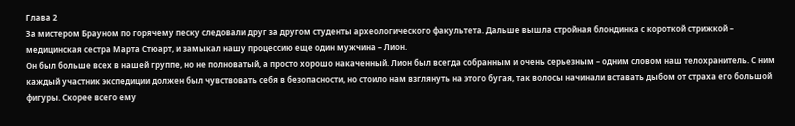Глава 2
За мистером Брауном по горячему песку следовали друг за другом студенты археологического факультета. Дальше вышла стройная блондинка с короткой стрижкой – медицинская сестра Марта Стюарт, и замыкал нашу процессию еще один мужчина – Лион.
Он был больше всех в нашей группе, но не полноватый, а просто хорошо накаченный. Лион был всегда собранным и очень серьезным – одним словом наш телохранитель. С ним каждый участник экспедиции должен был чувствовать себя в безопасности, но стоило нам взглянуть на этого бугая, так волосы начинали вставать дыбом от страха его большой фигуры. Скорее всего ему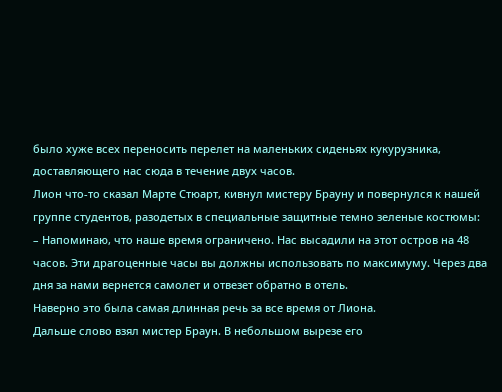было хуже всех переносить перелет на маленьких сиденьях кукурузника, доставляющего нас сюда в течение двух часов.
Лион что-то сказал Марте Стюарт, кивнул мистеру Брауну и повернулся к нашей группе студентов, разодетых в специальные защитные темно зеленые костюмы:
– Напоминаю, что наше время ограничено. Нас высадили на этот остров на 48 часов. Эти драгоценные часы вы должны использовать по максимуму. Через два дня за нами вернется самолет и отвезет обратно в отель.
Наверно это была самая длинная речь за все время от Лиона.
Дальше слово взял мистер Браун. В небольшом вырезе его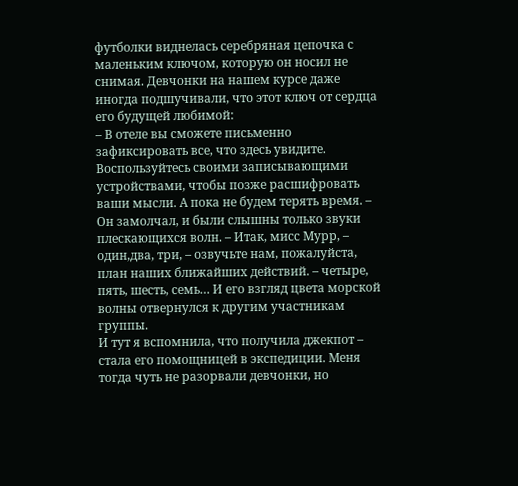футболки виднелась серебряная цепочка с маленьким ключом, которую он носил не снимая. Девчонки на нашем курсе даже иногда подшучивали, что этот ключ от сердца его будущей любимой:
– В отеле вы сможете письменно зафиксировать все, что здесь увидите. Воспользуйтесь своими записывающими устройствами, чтобы позже расшифровать ваши мысли. А пока не будем терять время. – Он замолчал, и были слышны только звуки плескающихся волн. – Итак, мисс Мурр, – один,два, три, – озвучьте нам, пожалуйста, план наших ближайших действий. – четыре, пять, шесть, семь… И его взгляд цвета морской волны отвернулся к другим участникам группы.
И тут я вспомнила, что получила джекпот – стала его помощницей в экспедиции. Меня тогда чуть не разорвали девчонки, но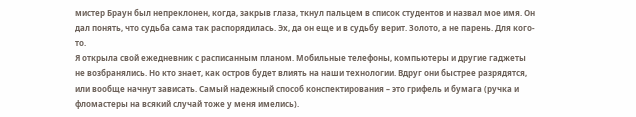мистер Браун был непреклонен, когда, закрыв глаза, ткнул пальцем в список студентов и назвал мое имя. Он дал понять, что судьба сама так распорядилась. Эх, да он еще и в судьбу верит. Золото, а не парень. Для кого-то.
Я открыла свой ежедневник с расписанным планом. Мобильные телефоны, компьютеры и другие гаджеты не возбранялись. Но кто знает, как остров будет влиять на наши технологии. Вдруг они быстрее разрядятся, или вообще начнут зависать. Самый надежный способ конспектирования – это грифель и бумага (ручка и фломастеры на всякий случай тоже у меня имелись).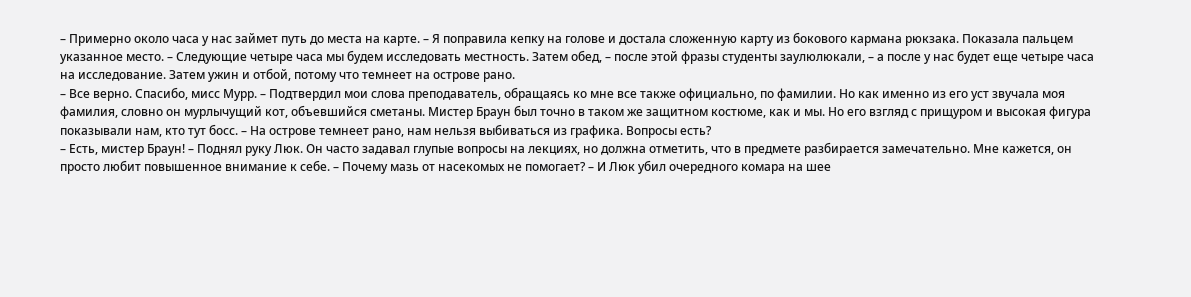– Примерно около часа у нас займет путь до места на карте. – Я поправила кепку на голове и достала сложенную карту из бокового кармана рюкзака. Показала пальцем указанное место. – Следующие четыре часа мы будем исследовать местность. Затем обед, – после этой фразы студенты заулюлюкали, – а после у нас будет еще четыре часа на исследование. Затем ужин и отбой, потому что темнеет на острове рано.
– Все верно. Спасибо, мисс Мурр. – Подтвердил мои слова преподаватель, обращаясь ко мне все также официально, по фамилии. Но как именно из его уст звучала моя фамилия, словно он мурлычущий кот, объевшийся сметаны. Мистер Браун был точно в таком же защитном костюме, как и мы. Но его взгляд с прищуром и высокая фигура показывали нам, кто тут босс. – На острове темнеет рано, нам нельзя выбиваться из графика. Вопросы есть?
– Есть, мистер Браун! – Поднял руку Люк. Он часто задавал глупые вопросы на лекциях, но должна отметить, что в предмете разбирается замечательно. Мне кажется, он просто любит повышенное внимание к себе. – Почему мазь от насекомых не помогает? – И Люк убил очередного комара на шее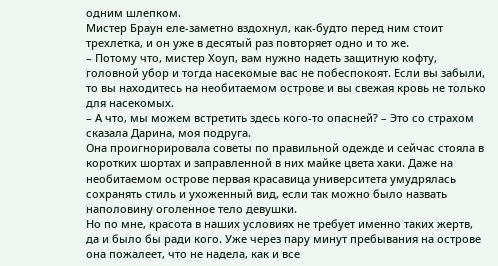одним шлепком.
Мистер Браун еле-заметно вздохнул, как-будто перед ним стоит трехлетка, и он уже в десятый раз повторяет одно и то же.
– Потому что, мистер Хоуп, вам нужно надеть защитную кофту, головной убор и тогда насекомые вас не побеспокоят. Если вы забыли, то вы находитесь на необитаемом острове и вы свежая кровь не только для насекомых.
– А что, мы можем встретить здесь кого-то опасней? – Это со страхом сказала Дарина, моя подруга.
Она проигнорировала советы по правильной одежде и сейчас стояла в коротких шортах и заправленной в них майке цвета хаки. Даже на необитаемом острове первая красавица университета умудрялась сохранять стиль и ухоженный вид, если так можно было назвать наполовину оголенное тело девушки.
Но по мне, красота в наших условиях не требует именно таких жертв, да и было бы ради кого. Уже через пару минут пребывания на острове она пожалеет, что не надела, как и все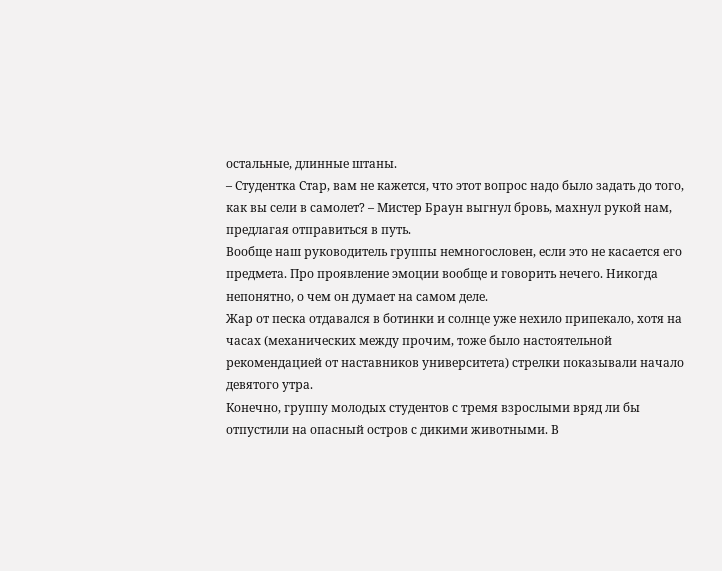остальные, длинные штаны.
– Студентка Стар, вам не кажется, что этот вопрос надо было задать до того, как вы сели в самолет? – Мистер Браун выгнул бровь, махнул рукой нам, предлагая отправиться в путь.
Вообще наш руководитель группы немногословен, если это не касается его предмета. Про проявление эмоции вообще и говорить нечего. Никогда непонятно, о чем он думает на самом деле.
Жар от песка отдавался в ботинки и солнце уже нехило припекало, хотя на часах (механических между прочим, тоже было настоятельной рекомендацией от наставников университета) стрелки показывали начало девятого утра.
Конечно, группу молодых студентов с тремя взрослыми вряд ли бы отпустили на опасный остров с дикими животными. В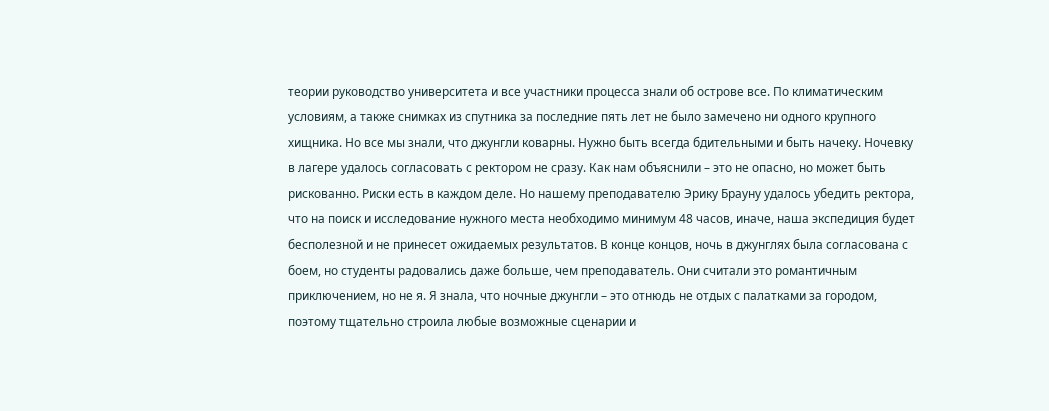теории руководство университета и все участники процесса знали об острове все. По климатическим условиям, а также снимках из спутника за последние пять лет не было замечено ни одного крупного хищника. Но все мы знали, что джунгли коварны. Нужно быть всегда бдительными и быть начеку. Ночевку в лагере удалось согласовать с ректором не сразу. Как нам объяснили – это не опасно, но может быть рискованно. Риски есть в каждом деле. Но нашему преподавателю Эрику Брауну удалось убедить ректора, что на поиск и исследование нужного места необходимо минимум 48 часов, иначе, наша экспедиция будет бесполезной и не принесет ожидаемых результатов. В конце концов, ночь в джунглях была согласована с боем, но студенты радовались даже больше, чем преподаватель. Они считали это романтичным приключением, но не я. Я знала, что ночные джунгли – это отнюдь не отдых с палатками за городом, поэтому тщательно строила любые возможные сценарии и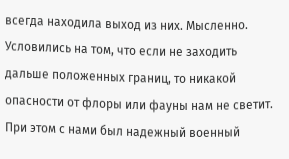всегда находила выход из них. Мысленно.
Условились на том, что если не заходить дальше положенных границ, то никакой опасности от флоры или фауны нам не светит. При этом с нами был надежный военный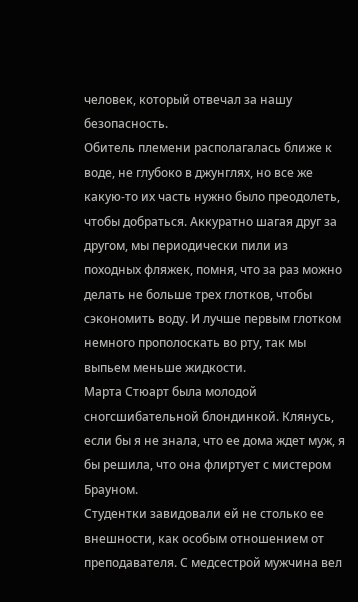человек, который отвечал за нашу безопасность.
Обитель племени располагалась ближе к воде, не глубоко в джунглях, но все же какую-то их часть нужно было преодолеть, чтобы добраться. Аккуратно шагая друг за другом, мы периодически пили из походных фляжек, помня, что за раз можно делать не больше трех глотков, чтобы сэкономить воду. И лучше первым глотком немного прополоскать во рту, так мы выпьем меньше жидкости.
Марта Стюарт была молодой сногсшибательной блондинкой. Клянусь, если бы я не знала, что ее дома ждет муж, я бы решила, что она флиртует с мистером Брауном.
Студентки завидовали ей не столько ее внешности, как особым отношением от преподавателя. С медсестрой мужчина вел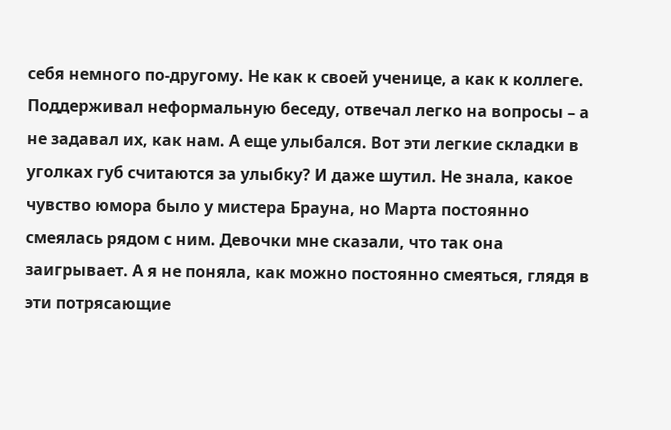себя немного по-другому. Не как к своей ученице, а как к коллеге. Поддерживал неформальную беседу, отвечал легко на вопросы – а не задавал их, как нам. А еще улыбался. Вот эти легкие складки в уголках губ считаются за улыбку? И даже шутил. Не знала, какое чувство юмора было у мистера Брауна, но Марта постоянно смеялась рядом с ним. Девочки мне сказали, что так она заигрывает. А я не поняла, как можно постоянно смеяться, глядя в эти потрясающие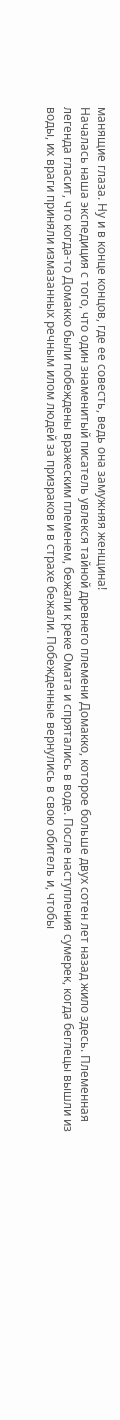манящие глаза. Ну и в конце концов, где ее совесть, ведь она замужняя женщина!
Началась наша экспедиция с того, что один знаменитый писатель увлекся тайной древнего племени Домакко, которое больше двух сотен лет назад жило здесь. Племенная легенда гласит, что когда-то Домакко были побеждены вражеским племенем, бежали к реке Омата и спрятались в воде. После наступления сумерек, когда беглецы вышли из воды, их враги приняли измазанных речным илом людей за призраков и в страхе бежали. Побежденные вернулись в свою обитель и, чтобы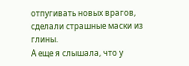отпугивать новых врагов, сделали страшные маски из глины.
А еще я слышала, что у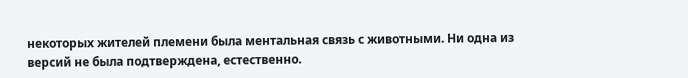некоторых жителей племени была ментальная связь с животными. Ни одна из версий не была подтверждена, естественно.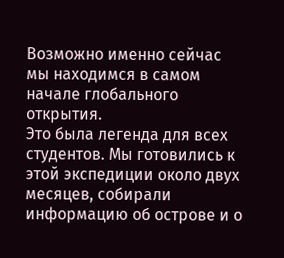Возможно именно сейчас мы находимся в самом начале глобального открытия.
Это была легенда для всех студентов. Мы готовились к этой экспедиции около двух месяцев, собирали информацию об острове и о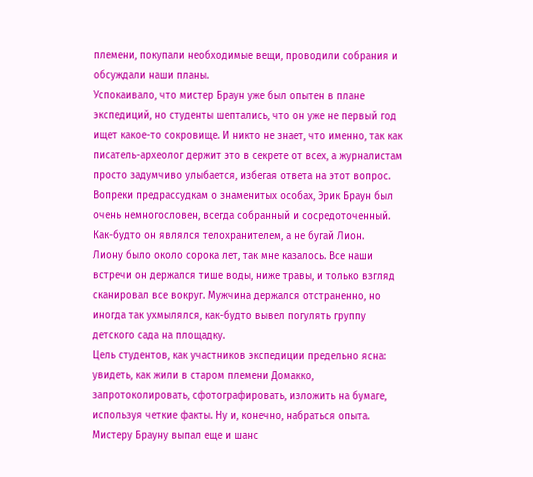племени, покупали необходимые вещи, проводили собрания и обсуждали наши планы.
Успокаивало, что мистер Браун уже был опытен в плане экспедиций, но студенты шептались, что он уже не первый год ищет какое-то сокровище. И никто не знает, что именно, так как писатель-археолог держит это в секрете от всех, а журналистам просто задумчиво улыбается, избегая ответа на этот вопрос.
Вопреки предрассудкам о знаменитых особах, Эрик Браун был очень немногословен, всегда собранный и сосредоточенный. Как-будто он являлся телохранителем, а не бугай Лион.
Лиону было около сорока лет, так мне казалось. Все наши встречи он держался тише воды, ниже травы, и только взгляд сканировал все вокруг. Мужчина держался отстраненно, но иногда так ухмылялся, как-будто вывел погулять группу детского сада на площадку.
Цель студентов, как участников экспедиции предельно ясна: увидеть, как жили в старом племени Домакко, запротоколировать, сфотографировать, изложить на бумаге, используя четкие факты. Ну и, конечно, набраться опыта. Мистеру Брауну выпал еще и шанс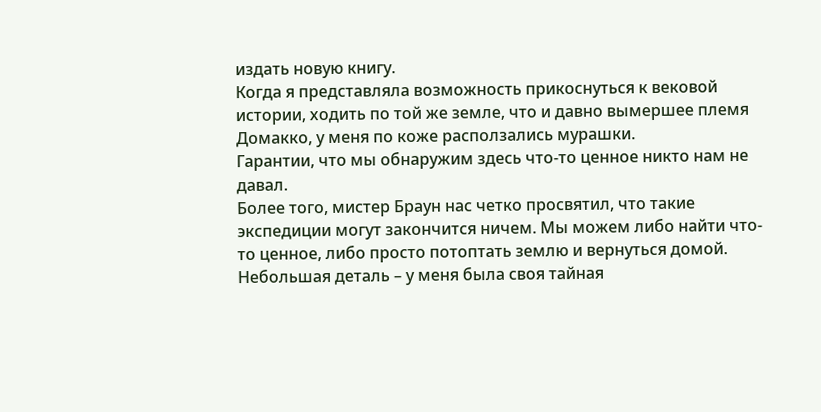издать новую книгу.
Когда я представляла возможность прикоснуться к вековой истории, ходить по той же земле, что и давно вымершее племя Домакко, у меня по коже расползались мурашки.
Гарантии, что мы обнаружим здесь что-то ценное никто нам не давал.
Более того, мистер Браун нас четко просвятил, что такие экспедиции могут закончится ничем. Мы можем либо найти что-то ценное, либо просто потоптать землю и вернуться домой.
Небольшая деталь – у меня была своя тайная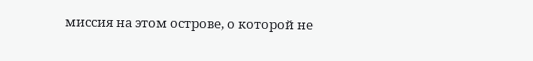миссия на этом острове, о которой не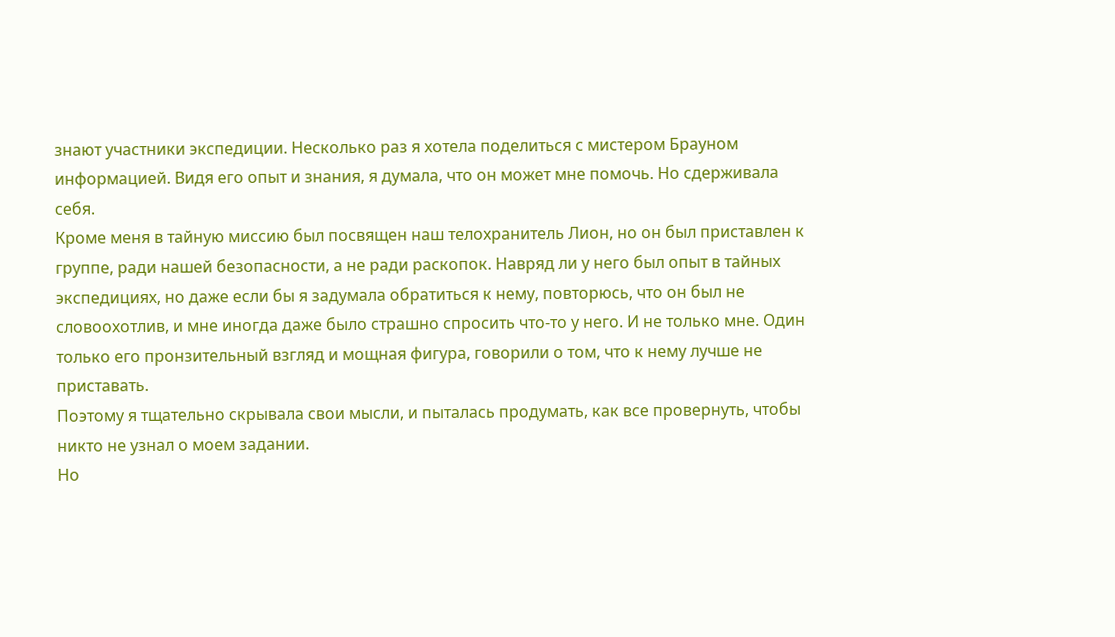знают участники экспедиции. Несколько раз я хотела поделиться с мистером Брауном информацией. Видя его опыт и знания, я думала, что он может мне помочь. Но сдерживала себя.
Кроме меня в тайную миссию был посвящен наш телохранитель Лион, но он был приставлен к группе, ради нашей безопасности, а не ради раскопок. Навряд ли у него был опыт в тайных экспедициях, но даже если бы я задумала обратиться к нему, повторюсь, что он был не словоохотлив, и мне иногда даже было страшно спросить что-то у него. И не только мне. Один только его пронзительный взгляд и мощная фигура, говорили о том, что к нему лучше не приставать.
Поэтому я тщательно скрывала свои мысли, и пыталась продумать, как все провернуть, чтобы никто не узнал о моем задании.
Но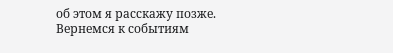об этом я расскажу позже. Вернемся к событиям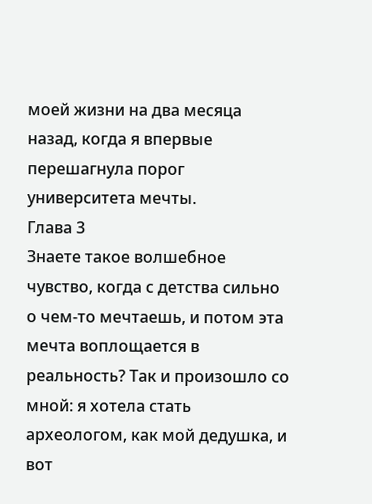моей жизни на два месяца назад, когда я впервые перешагнула порог университета мечты.
Глава 3
Знаете такое волшебное чувство, когда с детства сильно о чем-то мечтаешь, и потом эта мечта воплощается в реальность? Так и произошло со мной: я хотела стать археологом, как мой дедушка, и вот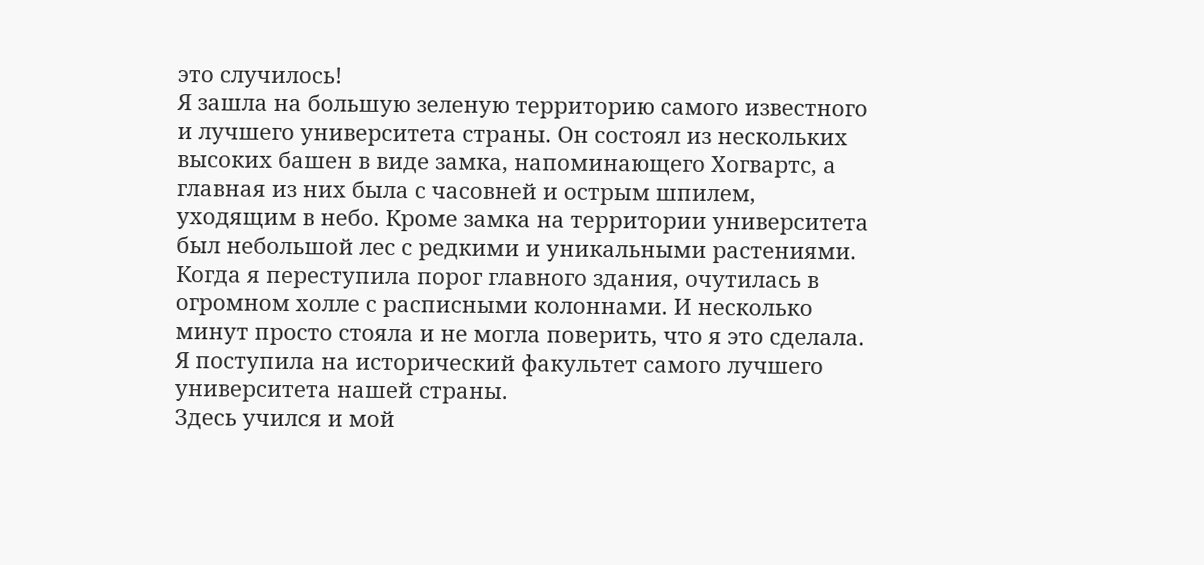это случилось!
Я зашла на большую зеленую территорию самого известного и лучшего университета страны. Он состоял из нескольких высоких башен в виде замка, напоминающего Хогвартс, а главная из них была с часовней и острым шпилем, уходящим в небо. Кроме замка на территории университета был небольшой лес с редкими и уникальными растениями.
Когда я переступила порог главного здания, очутилась в огромном холле с расписными колоннами. И несколько минут просто стояла и не могла поверить, что я это сделала. Я поступила на исторический факультет самого лучшего университета нашей страны.
Здесь учился и мой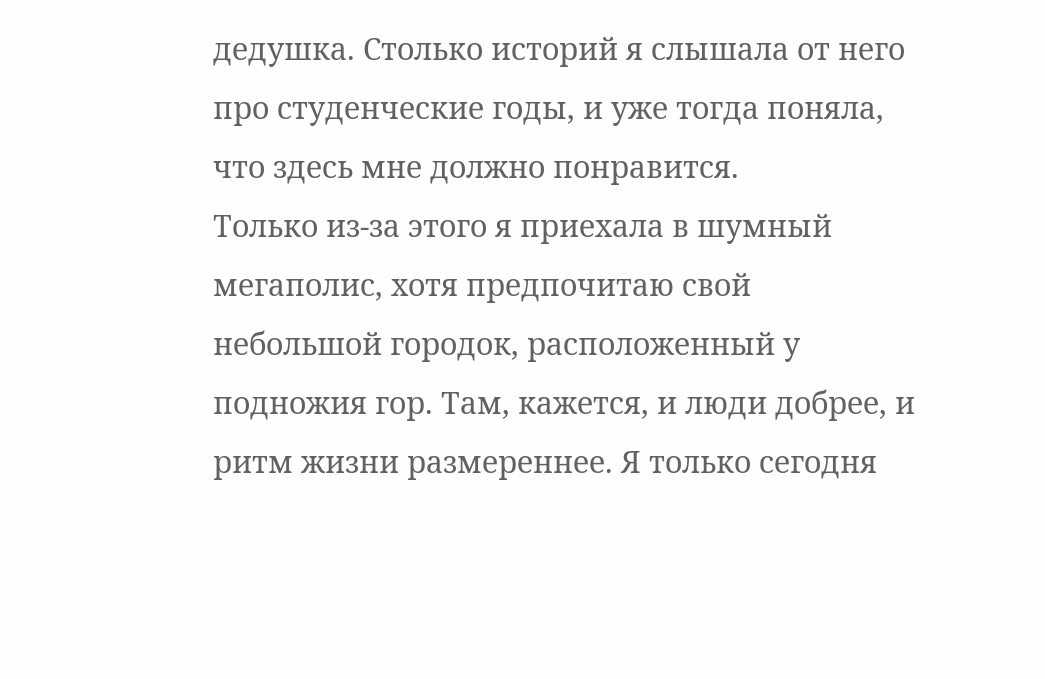дедушка. Столько историй я слышала от него про студенческие годы, и уже тогда поняла, что здесь мне должно понравится.
Только из-за этого я приехала в шумный мегаполис, хотя предпочитаю свой небольшой городок, расположенный у подножия гор. Там, кажется, и люди добрее, и ритм жизни размереннее. Я только сегодня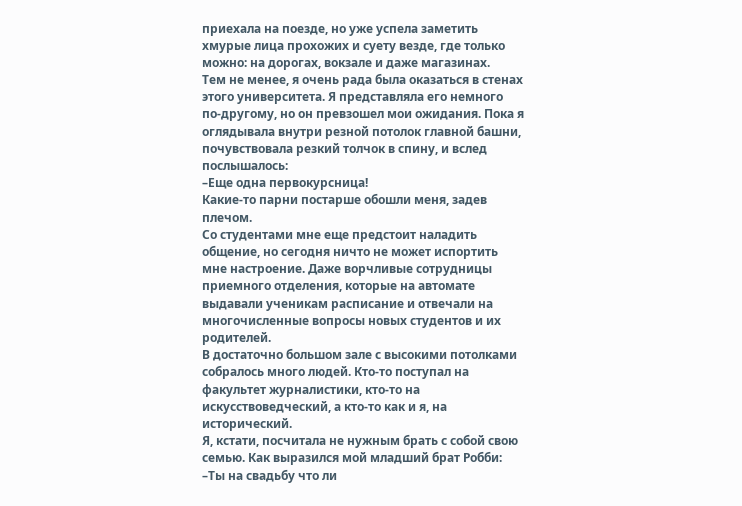приехала на поезде, но уже успела заметить хмурые лица прохожих и суету везде, где только можно: на дорогах, вокзале и даже магазинах.
Тем не менее, я очень рада была оказаться в стенах этого университета. Я представляла его немного по-другому, но он превзошел мои ожидания. Пока я оглядывала внутри резной потолок главной башни, почувствовала резкий толчок в спину, и вслед послышалось:
–Еще одна первокурсница!
Какие-то парни постарше обошли меня, задев плечом.
Со студентами мне еще предстоит наладить общение, но сегодня ничто не может испортить мне настроение. Даже ворчливые сотрудницы приемного отделения, которые на автомате выдавали ученикам расписание и отвечали на многочисленные вопросы новых студентов и их родителей.
В достаточно большом зале с высокими потолками собралось много людей. Кто-то поступал на факультет журналистики, кто-то на искусствоведческий, а кто-то как и я, на исторический.
Я, кстати, посчитала не нужным брать с собой свою семью. Как выразился мой младший брат Робби:
–Ты на свадьбу что ли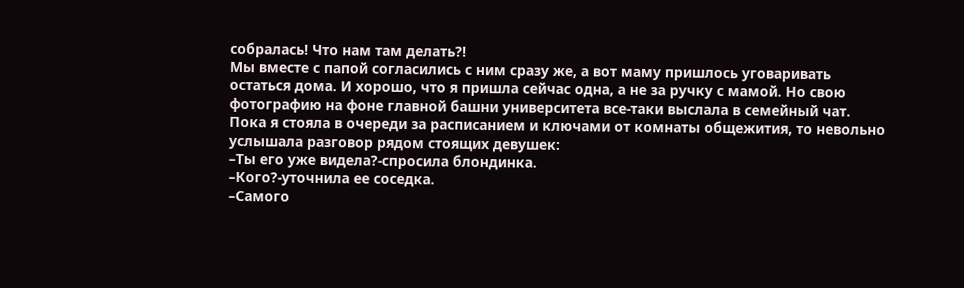собралась! Что нам там делать?!
Мы вместе с папой согласились с ним сразу же, а вот маму пришлось уговаривать остаться дома. И хорошо, что я пришла сейчас одна, а не за ручку с мамой. Но свою фотографию на фоне главной башни университета все-таки выслала в семейный чат.
Пока я стояла в очереди за расписанием и ключами от комнаты общежития, то невольно услышала разговор рядом стоящих девушек:
–Ты его уже видела?-спросила блондинка.
–Кого?-уточнила ее соседка.
–Самого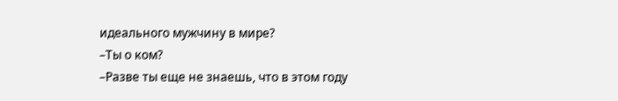идеального мужчину в мире?
–Ты о ком?
–Разве ты еще не знаешь, что в этом году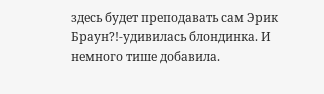здесь будет преподавать сам Эрик Браун?!-удивилась блондинка. И немного тише добавила.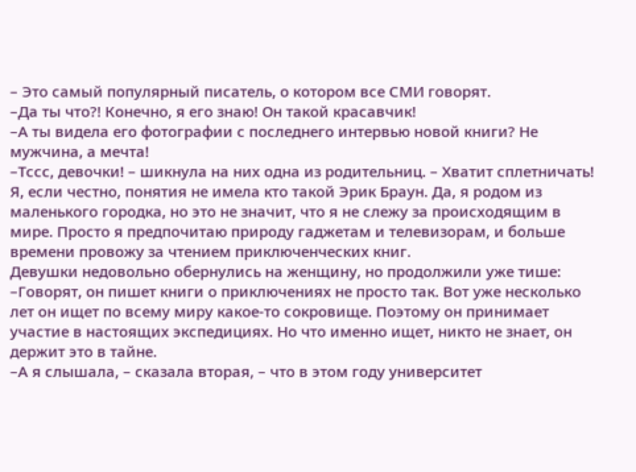– Это самый популярный писатель, о котором все СМИ говорят.
–Да ты что?! Конечно, я его знаю! Он такой красавчик!
–А ты видела его фотографии с последнего интервью новой книги? Не мужчина, а мечта!
–Тссс, девочки! – шикнула на них одна из родительниц. – Хватит сплетничать!
Я, если честно, понятия не имела кто такой Эрик Браун. Да, я родом из маленького городка, но это не значит, что я не слежу за происходящим в мире. Просто я предпочитаю природу гаджетам и телевизорам, и больше времени провожу за чтением приключенческих книг.
Девушки недовольно обернулись на женщину, но продолжили уже тише:
–Говорят, он пишет книги о приключениях не просто так. Вот уже несколько лет он ищет по всему миру какое-то сокровище. Поэтому он принимает участие в настоящих экспедициях. Но что именно ищет, никто не знает, он держит это в тайне.
–А я слышала, – сказала вторая, – что в этом году университет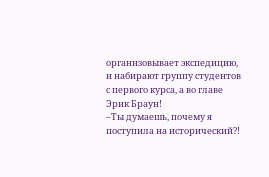организовывает экспедицию, и набирают группу студентов с первого курса, а во главе Эрик Браун!
–Ты думаешь, почему я поступила на исторический?!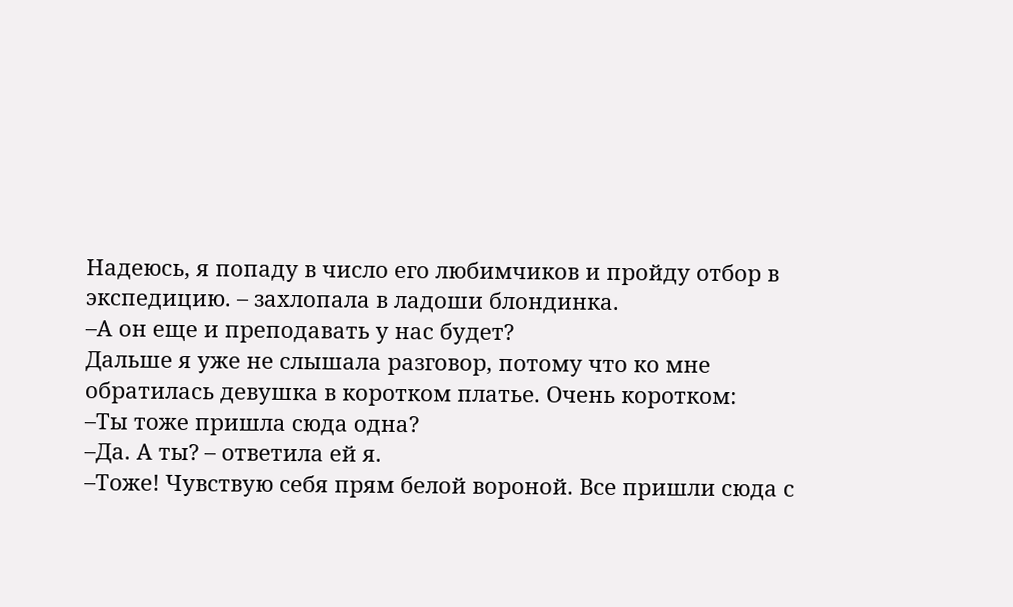Надеюсь, я попаду в число его любимчиков и пройду отбор в экспедицию. – захлопала в ладоши блондинка.
–А он еще и преподавать у нас будет?
Дальше я уже не слышала разговор, потому что ко мне обратилась девушка в коротком платье. Очень коротком:
–Ты тоже пришла сюда одна?
–Да. А ты? – ответила ей я.
–Тоже! Чувствую себя прям белой вороной. Все пришли сюда с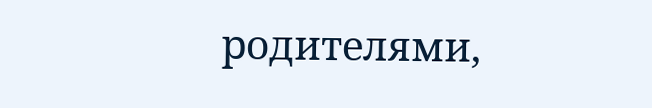родителями,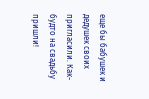еще бы бабушек и дедушек своих пригласили. Как-будто на свадьбу пришли!